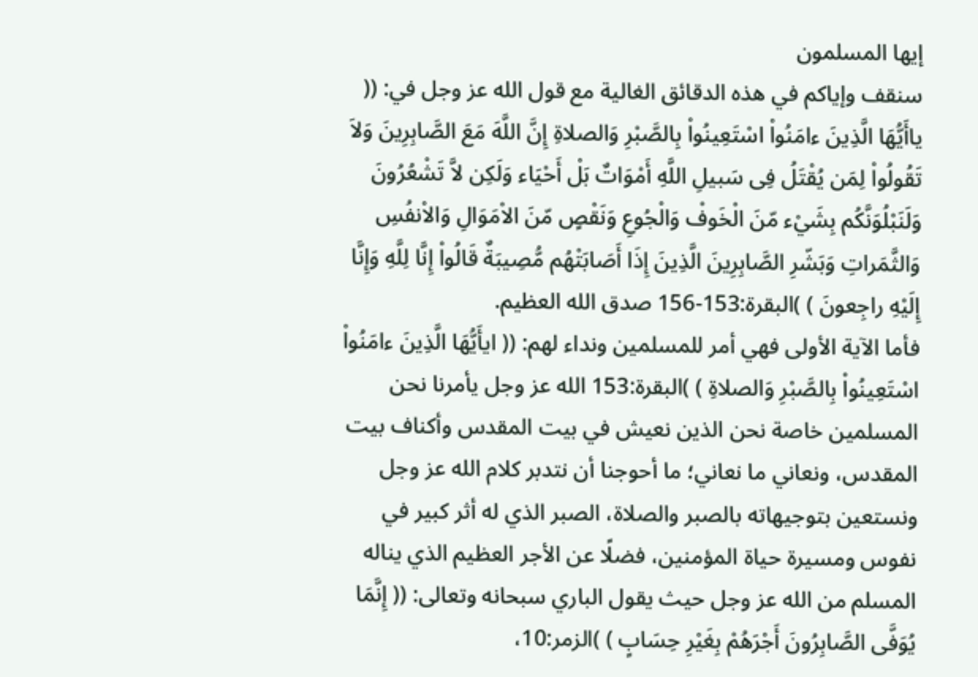إيها المسلمون
سنقف وإياكم في هذه الدقائق الغالية مع قول الله عز وجل في: (( ياأَيُّهَا الَّذِينَ ءامَنُواْ اسْتَعِينُواْ بِالصَّبْرِ وَالصلاةِ إِنَّ اللَّهَ مَعَ الصَّابِرِينَ وَلاَ تَقُولُواْ لِمَن يُقْتَلُ فِى سَبيلِ اللَّهِ أَمْوَاتٌ بَلْ أَحْيَاء وَلَكِن لاَّ تَشْعُرُونَ وَلَنَبْلُوَنَّكُم بِشَيْء مّنَ الْخَوفْ وَالْجُوعِ وَنَقْصٍ مّنَ الاْمَوَالِ وَالاْنفُسِ وَالثَّمَراتِ وَبَشّرِ الصَّابِرِينَ الَّذِينَ إِذَا أَصَابَتْهُم مُّصِيبَةٌ قَالُواْ إِنَّا لِلَّهِ وَإِنَّا إِلَيْهِ راجِعونَ ) )البقرة:153-156 صدق الله العظيم.
فأما الآية الأولى فهي أمر للمسلمين ونداء لهم: (( ايأَيُّهَا الَّذِينَ ءامَنُواْ اسْتَعِينُواْ بِالصَّبْرِ وَالصلاةِ ) )البقرة:153 الله عز وجل يأمرنا نحن المسلمين خاصة نحن الذين نعيش في بيت المقدس وأكناف بيت المقدس، ونعاني ما نعاني؛ ما أحوجنا أن نتدبر كلام الله عز وجل ونستعين بتوجيهاته بالصبر والصلاة، الصبر الذي له أثر كبير في نفوس ومسيرة حياة المؤمنين، فضلًا عن الأجر العظيم الذي يناله المسلم من الله عز وجل حيث يقول الباري سبحانه وتعالى: (( إِنَّمَا يُوَفَّى الصَّابِرُونَ أَجْرَهُمْ بِغَيْرِ حِسَابٍ ) )الزمر:10،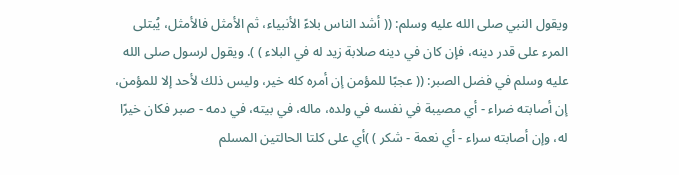ويقول النبي صلى الله عليه وسلم: (( أشد الناس بلاءً الأنبياء، ثم الأمثل فالأمثل، يُبتلى المرء على قدر دينه، فإن كان في دينه صلابة زيد له في البلاء ) ). ويقول لرسول صلى الله عليه وسلم في فضل الصبر: (( عجبًا للمؤمن إن أمره كله خير، وليس ذلك لأحد إلا للمؤمن، إن أصابته ضراء - أي مصيبة في نفسه في ولده، ماله، في بيته، في دمه - صبر فكان خيرًا له، وإن أصابته سراء - أي نعمة - شكر ) )أي على كلتا الحالتين المسلم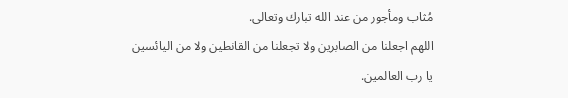مُثاب ومأجور من عند الله تبارك وتعالى.
اللهم اجعلنا من الصابرين ولا تجعلنا من القانطين ولا من اليائسين يا رب العالمين.